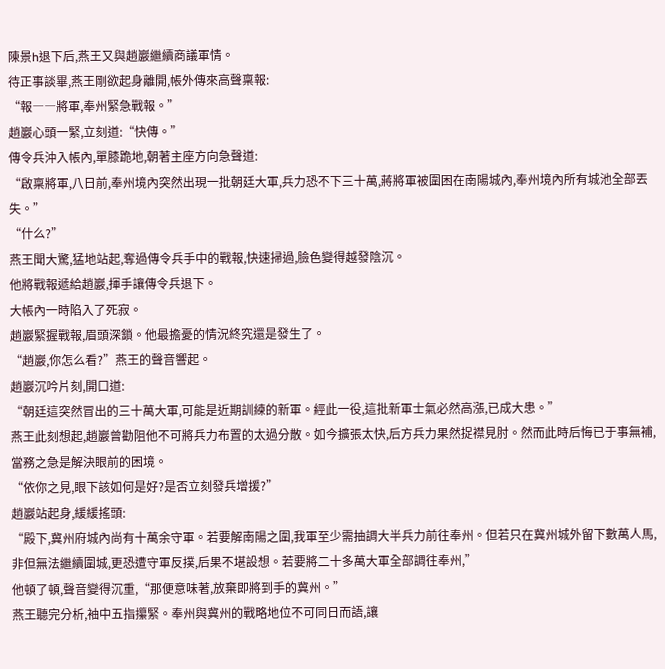陳景h退下后,燕王又與趙巖繼續商議軍情。
待正事談畢,燕王剛欲起身離開,帳外傳來高聲稟報:
“報――將軍,奉州緊急戰報。”
趙巖心頭一緊,立刻道:“快傳。”
傳令兵沖入帳內,單膝跪地,朝著主座方向急聲道:
“啟稟將軍,八日前,奉州境內突然出現一批朝廷大軍,兵力恐不下三十萬,蔣將軍被圍困在南陽城內,奉州境內所有城池全部丟失。”
“什么?”
燕王聞大驚,猛地站起,奪過傳令兵手中的戰報,快速掃過,臉色變得越發陰沉。
他將戰報遞給趙巖,揮手讓傳令兵退下。
大帳內一時陷入了死寂。
趙巖緊握戰報,眉頭深鎖。他最擔憂的情況終究還是發生了。
“趙巖,你怎么看?”燕王的聲音響起。
趙巖沉吟片刻,開口道:
“朝廷這突然冒出的三十萬大軍,可能是近期訓練的新軍。經此一役,這批新軍士氣必然高漲,已成大患。”
燕王此刻想起,趙巖曾勸阻他不可將兵力布置的太過分散。如今擴張太快,后方兵力果然捉襟見肘。然而此時后悔已于事無補,當務之急是解決眼前的困境。
“依你之見,眼下該如何是好?是否立刻發兵增援?”
趙巖站起身,緩緩搖頭:
“殿下,冀州府城內尚有十萬余守軍。若要解南陽之圍,我軍至少需抽調大半兵力前往奉州。但若只在冀州城外留下數萬人馬,非但無法繼續圍城,更恐遭守軍反撲,后果不堪設想。若要將二十多萬大軍全部調往奉州,”
他頓了頓,聲音變得沉重,“那便意味著,放棄即將到手的冀州。”
燕王聽完分析,袖中五指攥緊。奉州與冀州的戰略地位不可同日而語,讓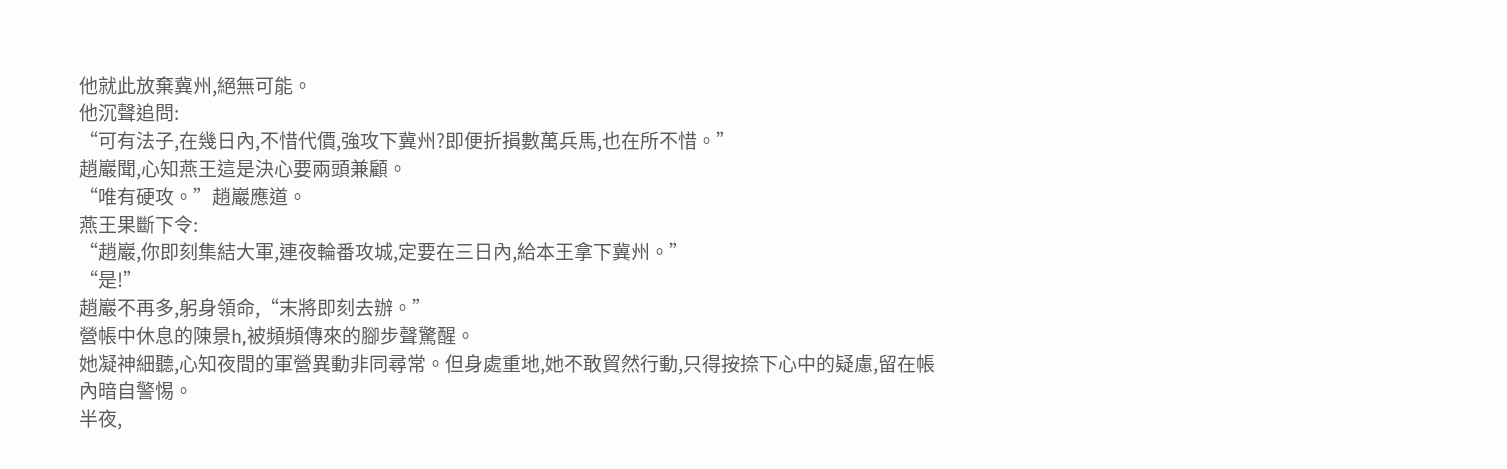他就此放棄冀州,絕無可能。
他沉聲追問:
“可有法子,在幾日內,不惜代價,強攻下冀州?即便折損數萬兵馬,也在所不惜。”
趙巖聞,心知燕王這是決心要兩頭兼顧。
“唯有硬攻。”趙巖應道。
燕王果斷下令:
“趙巖,你即刻集結大軍,連夜輪番攻城,定要在三日內,給本王拿下冀州。”
“是!”
趙巖不再多,躬身領命,“末將即刻去辦。”
營帳中休息的陳景h,被頻頻傳來的腳步聲驚醒。
她凝神細聽,心知夜間的軍營異動非同尋常。但身處重地,她不敢貿然行動,只得按捺下心中的疑慮,留在帳內暗自警惕。
半夜,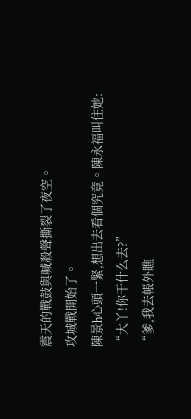震天的戰鼓與喊殺聲撕裂了夜空。
攻城戰開始了。
陳景h心頭一緊,想出去看個究竟。陳永福叫住她:
“大丫!你干什么去?”
“爹,我去帳外瞧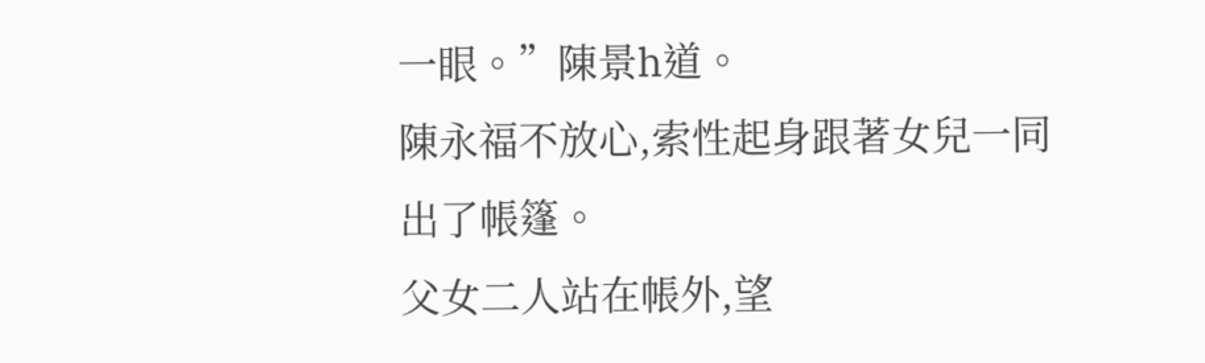一眼。”陳景h道。
陳永福不放心,索性起身跟著女兒一同出了帳篷。
父女二人站在帳外,望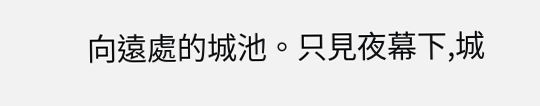向遠處的城池。只見夜幕下,城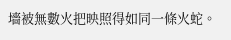墻被無數火把映照得如同一條火蛇。